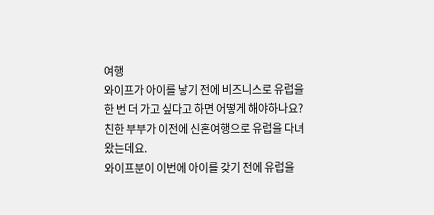여행
와이프가 아이를 낳기 전에 비즈니스로 유럽을 한 번 더 가고 싶다고 하면 어떻게 해야하나요?
친한 부부가 이전에 신혼여행으로 유럽을 다녀왔는데요.
와이프분이 이번에 아이를 갖기 전에 유럽을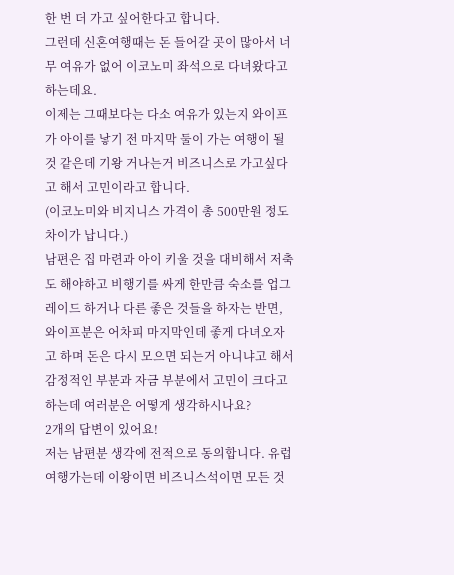한 번 더 가고 싶어한다고 합니다.
그런데 신혼여행때는 돈 들어갈 곳이 많아서 너무 여유가 없어 이코노미 좌석으로 다녀왔다고 하는데요.
이제는 그때보다는 다소 여유가 있는지 와이프가 아이를 낳기 전 마지막 둘이 가는 여행이 될 것 같은데 기왕 거나는거 비즈니스로 가고싶다고 해서 고민이라고 합니다.
(이코노미와 비지니스 가격이 총 500만원 정도 차이가 납니다.)
남편은 집 마련과 아이 키울 것을 대비해서 저축도 해야하고 비행기를 싸게 한만큼 숙소를 업그레이드 하거나 다른 좋은 것들을 하자는 반면,
와이프분은 어차피 마지막인데 좋게 다녀오자고 하며 돈은 다시 모으면 되는거 아니냐고 해서 감정적인 부분과 자금 부분에서 고민이 크다고 하는데 여러분은 어떻게 생각하시나요?
2개의 답변이 있어요!
저는 남편분 생각에 전적으로 동의합니다. 유럽 여행가는데 이왕이면 비즈니스석이면 모든 것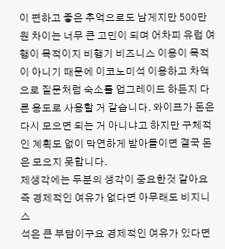이 편하고 좋은 추억으로도 남게지만 500만 원 차이는 너무 큰 고민이 되며 어차피 유럽 여행이 목적이지 비행기 비즈니스 이용이 목적이 아니기 때문에 이코노미석 이용하고 차액으로 질문처럼 숙소를 업그레이드 하든지 다른 용도로 사용할 거 같습니다. 와이프가 돈은 다시 모으면 되는 거 아니냐고 하지만 구체적인 계획도 없이 막연하게 받아들이면 결국 돈은 모으지 못합니다.
제생각에는 두분의 생각이 중요한것 같아요 즉 경제적인 여유가 없다면 아무래도 비지니스
석은 큰 부담이구요 경제적인 여유가 있다면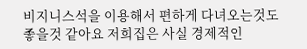비지니스석을 이용해서 편하게 다녀오는것도
좋을것 같아요 저희집은 사실 경제적인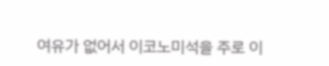여유가 없어서 이코노미석을 주로 이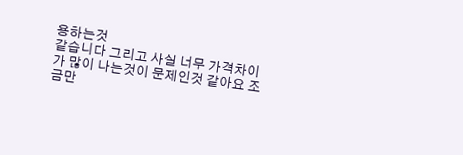용하는것
같습니다 그리고 사실 너무 가격차이가 많이 나는것이 문제인것 같아요 조금만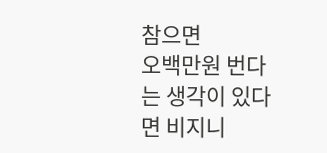참으면
오백만원 번다는 생각이 있다면 비지니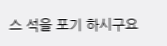스 석을 포기 하시구요